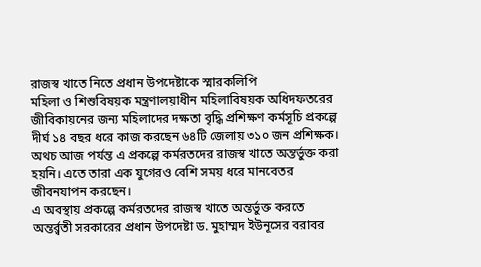রাজস্ব খাতে নিতে প্রধান উপদেষ্টাকে স্মারকলিপি
মহিলা ও শিশুবিষয়ক মন্ত্রণালয়াধীন মহিলাবিষয়ক অধিদফতরের জীবিকায়নের জন্য মহিলাদের দক্ষতা বৃদ্ধি প্রশিক্ষণ কর্মসূচি প্রকল্পে দীর্ঘ ১৪ বছর ধরে কাজ করছেন ৬৪টি জেলায় ৩১০ জন প্রশিক্ষক। অথচ আজ পর্যন্ত এ প্রকল্পে কর্মরতদের রাজস্ব খাতে অন্তর্ভুক্ত করা হয়নি। এতে তারা এক যুগেরও বেশি সময় ধরে মানবেতর জীবনযাপন করছেন।
এ অবস্থায় প্রকল্পে কর্মরতদের রাজস্ব খাতে অন্তর্ভুক্ত করতে অন্তর্র্বতী সরকারের প্রধান উপদেষ্টা ড. মুহাম্মদ ইউনূসের বরাবর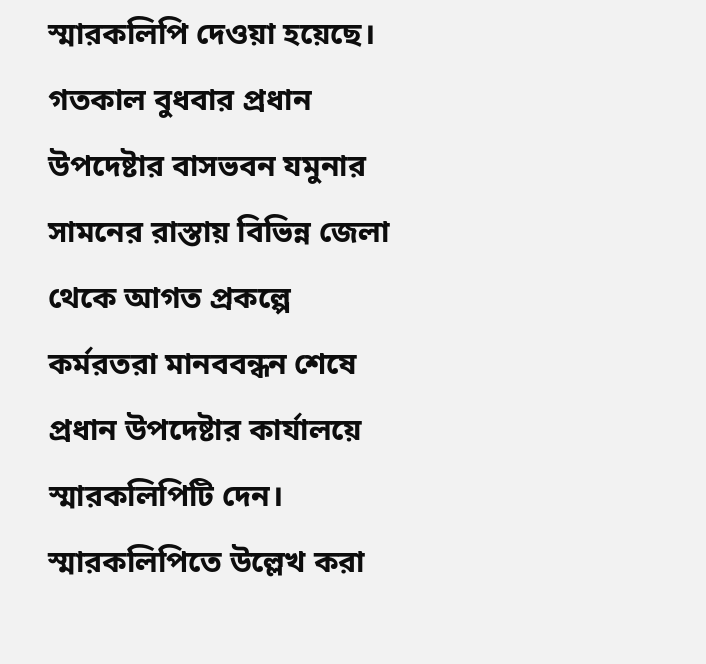স্মারকলিপি দেওয়া হয়েছে। গতকাল বুধবার প্রধান উপদেষ্টার বাসভবন যমুনার সামনের রাস্তায় বিভিন্ন জেলা থেকে আগত প্রকল্পে কর্মরতরা মানববন্ধন শেষে প্রধান উপদেষ্টার কার্যালয়ে স্মারকলিপিটি দেন।
স্মারকলিপিতে উল্লেখ করা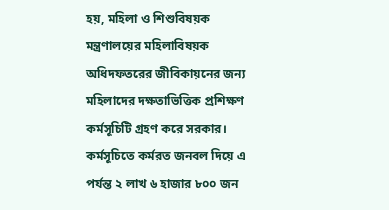হয়, মহিলা ও শিশুবিষয়ক মন্ত্রণালয়ের মহিলাবিষয়ক অধিদফতরের জীবিকায়নের জন্য মহিলাদের দক্ষতাভিত্তিক প্রশিক্ষণ কর্মসূচিটি গ্রহণ করে সরকার। কর্মসূচিতে কর্মরত জনবল দিয়ে এ পর্যন্ত ২ লাখ ৬ হাজার ৮০০ জন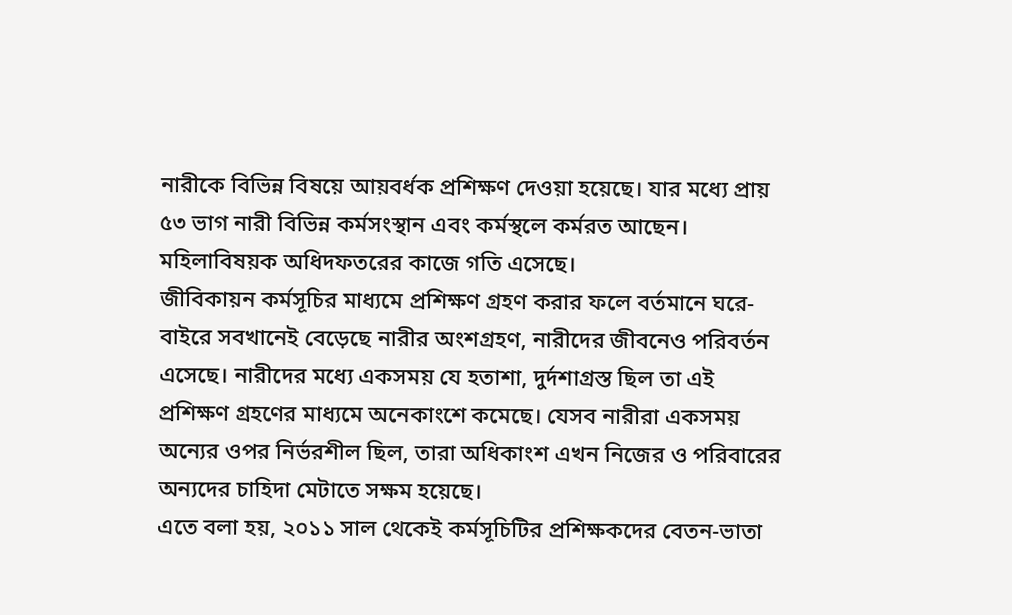নারীকে বিভিন্ন বিষয়ে আয়বর্ধক প্রশিক্ষণ দেওয়া হয়েছে। যার মধ্যে প্রায় ৫৩ ভাগ নারী বিভিন্ন কর্মসংস্থান এবং কর্মস্থলে কর্মরত আছেন। মহিলাবিষয়ক অধিদফতরের কাজে গতি এসেছে।
জীবিকায়ন কর্মসূচির মাধ্যমে প্রশিক্ষণ গ্রহণ করার ফলে বর্তমানে ঘরে-বাইরে সবখানেই বেড়েছে নারীর অংশগ্রহণ, নারীদের জীবনেও পরিবর্তন এসেছে। নারীদের মধ্যে একসময় যে হতাশা, দুর্দশাগ্রস্ত ছিল তা এই প্রশিক্ষণ গ্রহণের মাধ্যমে অনেকাংশে কমেছে। যেসব নারীরা একসময় অন্যের ওপর নির্ভরশীল ছিল, তারা অধিকাংশ এখন নিজের ও পরিবারের অন্যদের চাহিদা মেটাতে সক্ষম হয়েছে।
এতে বলা হয়, ২০১১ সাল থেকেই কর্মসূচিটির প্রশিক্ষকদের বেতন-ভাতা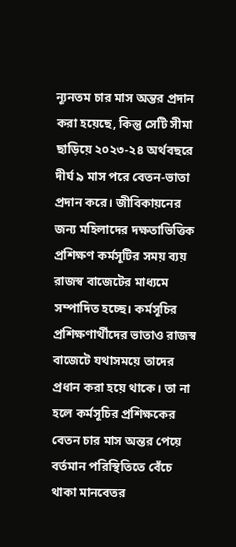ন্যূনতম চার মাস অন্তর প্রদান করা হয়েছে, কিন্তু সেটি সীমা ছাড়িয়ে ২০২৩-২৪ অর্থবছরে দীর্ঘ ৯ মাস পরে বেতন-ভাতা প্রদান করে। জীবিকায়নের জন্য মহিলাদের দক্ষতাভিত্তিক প্রশিক্ষণ কর্মসূটির সময় ব্যয় রাজস্ব বাজেটের মাধ্যমে সম্পাদিত হচ্ছে। কর্মসূচির প্রশিক্ষণার্থীদের ভাতাও রাজস্ব বাজেটে যথাসময়ে তাদের প্রধান করা হয়ে থাকে। তা না হলে কর্মসূচির প্রশিক্ষকের বেতন চার মাস অন্তর পেয়ে বর্তমান পরিস্থিতিতে বেঁচে থাকা মানবেতর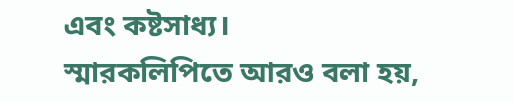এবং কষ্টসাধ্য।
স্মারকলিপিতে আরও বলা হয়,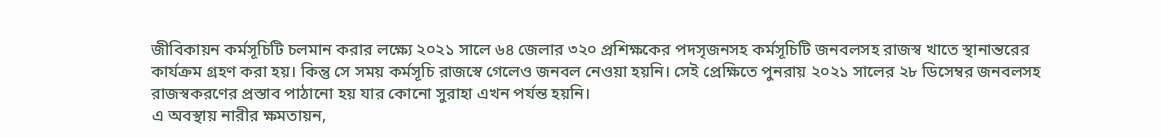জীবিকায়ন কর্মসূচিটি চলমান করার লক্ষ্যে ২০২১ সালে ৬৪ জেলার ৩২০ প্রশিক্ষকের পদসৃজনসহ কর্মসূচিটি জনবলসহ রাজস্ব খাতে স্থানান্তরের কার্যক্রম গ্রহণ করা হয়। কিন্তু সে সময় কর্মসূচি রাজস্বে গেলেও জনবল নেওয়া হয়নি। সেই প্রেক্ষিতে পুনরায় ২০২১ সালের ২৮ ডিসেম্বর জনবলসহ রাজস্বকরণের প্রস্তাব পাঠানো হয় যার কোনো সুরাহা এখন পর্যন্ত হয়নি।
এ অবস্থায় নারীর ক্ষমতায়ন,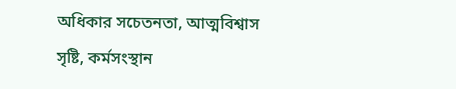অধিকার সচেতনতা, আত্মবিশ্বাস সৃষ্টি, কর্মসংস্থান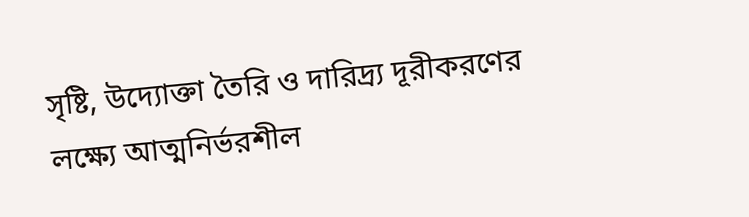সৃষ্টি, উদ্যোক্তা তৈরি ও দারিদ্র্য দূরীকরণের লক্ষ্যে আত্মনির্ভরশীল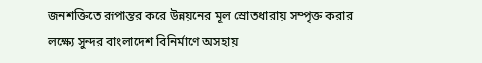জনশক্তিতে রূপান্তর করে উন্নয়নের মূল স্রোতধারায় সম্পৃক্ত করার লক্ষ্যে সুন্দর বাংলাদেশ বিনির্মাণে অসহায়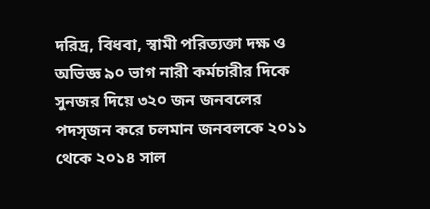দরিদ্র, বিধবা, স্বামী পরিত্যক্তা দক্ষ ও অভিজ্ঞ ৯০ ভাগ নারী কর্মচারীর দিকে সুনজর দিয়ে ৩২০ জন জনবলের পদসৃজন করে চলমান জনবলকে ২০১১ থেকে ২০১৪ সাল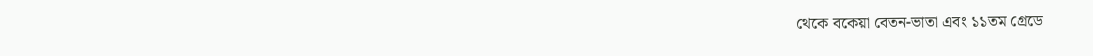থেকে বকেয়া বেতন-ভাতা এবং ১১তম গ্রেডে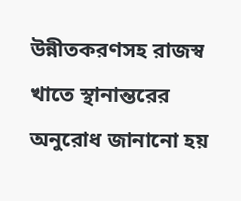উন্নীতকরণসহ রাজস্ব খাতে স্থানান্তরের অনুরোধ জানানো হয়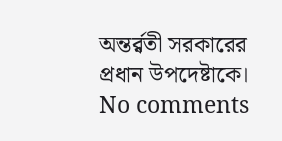অন্তর্র্বতী সরকারের প্রধান উপদেষ্টাকে।
No comments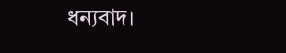ধন্যবাদ।